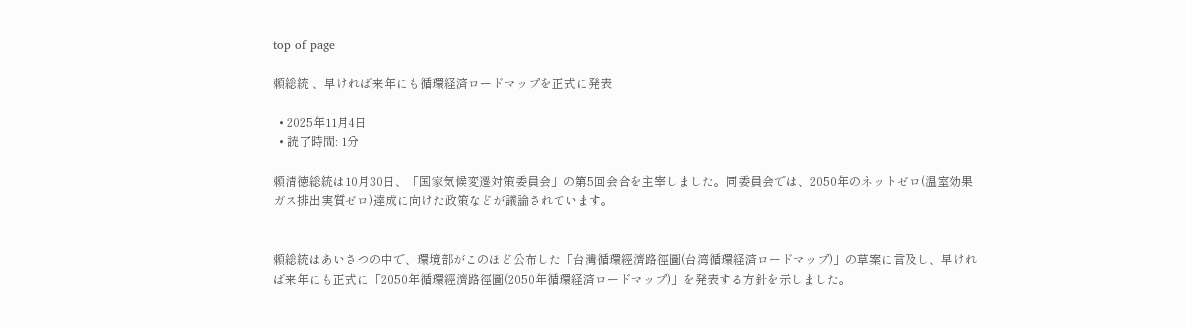top of page

頼総統 、早ければ来年にも循環経済ロードマップを正式に発表

  • 2025年11月4日
  • 読了時間: 1分

頼清徳総統は10月30日、「国家気候変遷対策委員会」の第5回会合を主宰しました。同委員会では、2050年のネットゼロ(温室効果ガス排出実質ゼロ)達成に向けた政策などが議論されています。


頼総統はあいさつの中で、環境部がこのほど公布した「台灣循環經濟路徑圖(台湾循環経済ロードマップ)」の草案に言及し、早ければ来年にも正式に「2050年循環經濟路徑圖(2050年循環経済ロードマップ)」を発表する方針を示しました。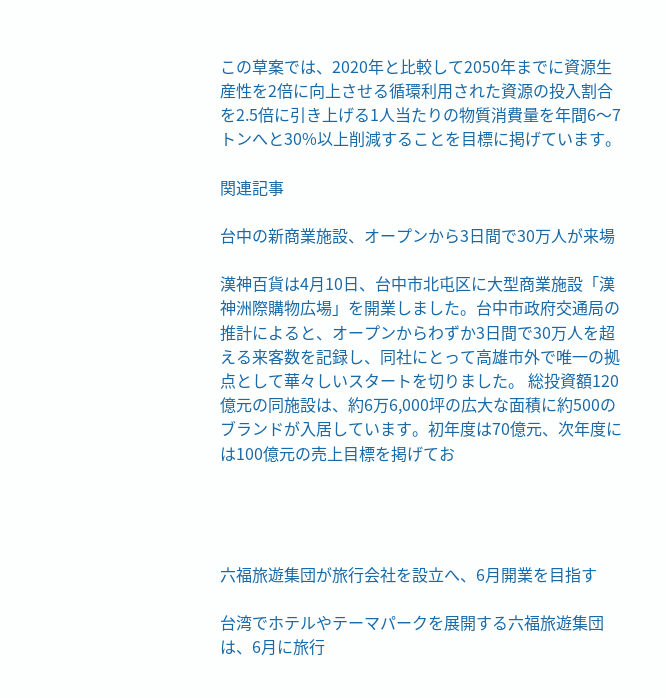この草案では、2020年と比較して2050年までに資源生産性を2倍に向上させる循環利用された資源の投入割合を2.5倍に引き上げる1人当たりの物質消費量を年間6〜7トンへと30%以上削減することを目標に掲げています。

関連記事

台中の新商業施設、オープンから3日間で30万人が来場

漢神百貨は4月10日、台中市北屯区に大型商業施設「漢神洲際購物広場」を開業しました。台中市政府交通局の推計によると、オープンからわずか3日間で30万人を超える来客数を記録し、同社にとって高雄市外で唯一の拠点として華々しいスタートを切りました。 総投資額120億元の同施設は、約6万6,000坪の広大な面積に約500のブランドが入居しています。初年度は70億元、次年度には100億元の売上目標を掲げてお




六福旅遊集団が旅行会社を設立へ、6月開業を目指す

台湾でホテルやテーマパークを展開する六福旅遊集団は、6月に旅行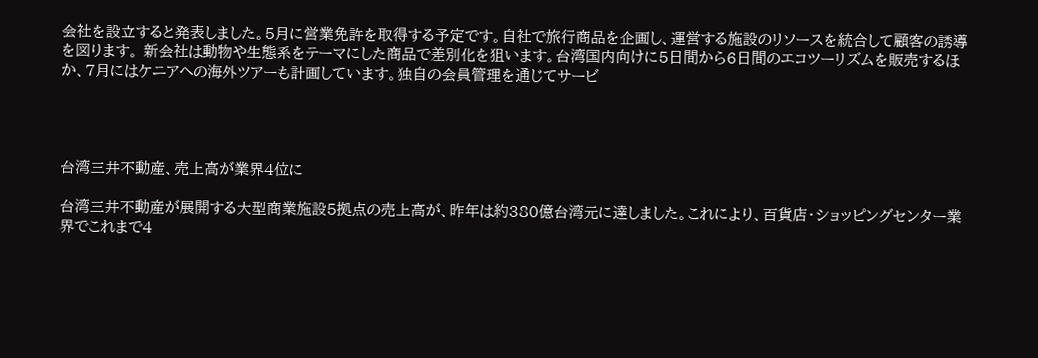会社を設立すると発表しました。5月に営業免許を取得する予定です。自社で旅行商品を企画し、運営する施設のリソースを統合して顧客の誘導を図ります。 新会社は動物や生態系をテーマにした商品で差別化を狙います。台湾国内向けに5日間から6日間のエコツーリズムを販売するほか、7月にはケニアへの海外ツアーも計画しています。独自の会員管理を通じてサービ




台湾三井不動産、売上高が業界4位に

台湾三井不動産が展開する大型商業施設5拠点の売上高が、昨年は約380億台湾元に達しました。これにより、百貨店・ショッピングセンター業界でこれまで4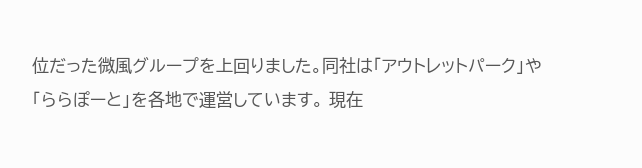位だった微風グループを上回りました。同社は「アウトレットパーク」や「ららぽーと」を各地で運営しています。 現在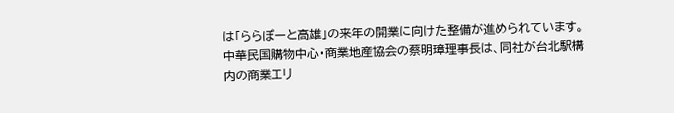は「ららぽーと高雄」の来年の開業に向けた整備が進められています。中華民国購物中心・商業地産協会の蔡明璋理事長は、同社が台北駅構内の商業エリ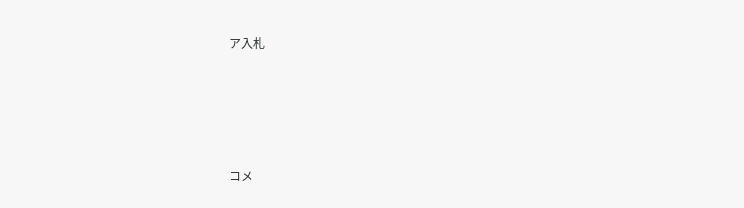ア入札





コメ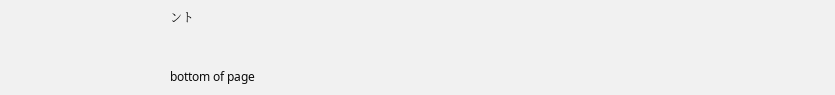ント


bottom of page